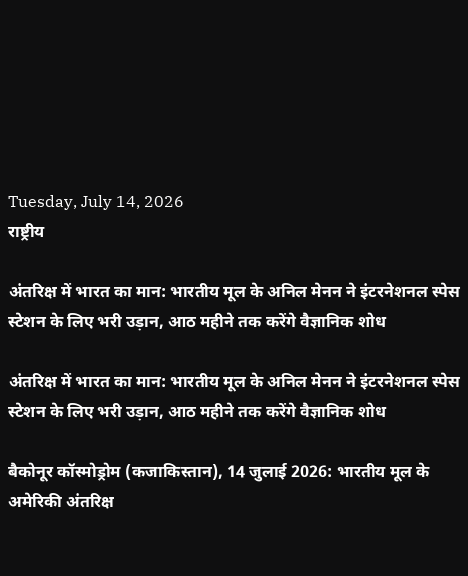Tuesday, July 14, 2026
राष्ट्रीय

अंतरिक्ष में भारत का मान: भारतीय मूल के अनिल मेनन ने इंटरनेशनल स्पेस स्टेशन के लिए भरी उड़ान, आठ महीने तक करेंगे वैज्ञानिक शोध

अंतरिक्ष में भारत का मान: भारतीय मूल के अनिल मेनन ने इंटरनेशनल स्पेस स्टेशन के लिए भरी उड़ान, आठ महीने तक करेंगे वैज्ञानिक शोध

बैकोनूर कॉस्मोड्रोम (कजाकिस्तान), 14 जुलाई 2026: भारतीय मूल के अमेरिकी अंतरिक्ष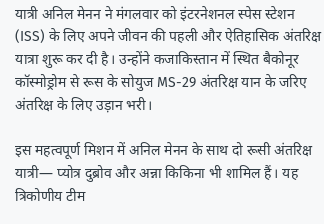यात्री अनिल मेनन ने मंगलवार को इंटरनेशनल स्पेस स्टेशन (ISS) के लिए अपने जीवन की पहली और ऐतिहासिक अंतरिक्ष यात्रा शुरू कर दी है। उन्होंने कजाकिस्तान में स्थित बैकोनूर कॉस्मोड्रोम से रूस के सोयुज MS-29 अंतरिक्ष यान के जरिए अंतरिक्ष के लिए उड़ान भरी।

इस महत्वपूर्ण मिशन में अनिल मेनन के साथ दो रूसी अंतरिक्ष यात्री— प्योत्र दुब्रोव और अन्ना किकिना भी शामिल हैं। यह त्रिकोणीय टीम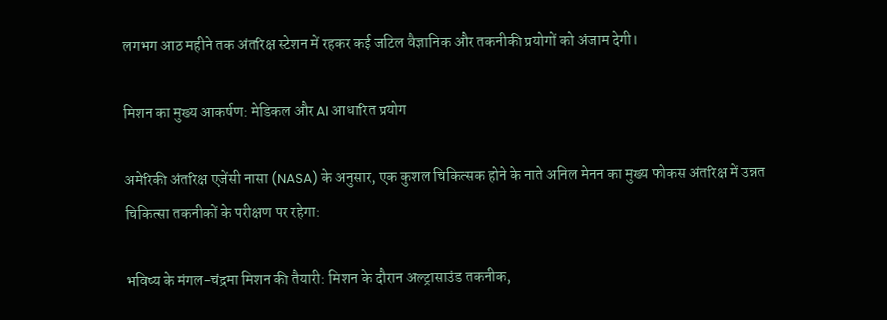लगभग आठ महीने तक अंतरिक्ष स्टेशन में रहकर कई जटिल वैज्ञानिक और तकनीकी प्रयोगों को अंजाम देगी।

मिशन का मुख्य आकर्षण: मेडिकल और AI आधारित प्रयोग

अमेरिकी अंतरिक्ष एजेंसी नासा (NASA) के अनुसार, एक कुशल चिकित्सक होने के नाते अनिल मेनन का मुख्य फोकस अंतरिक्ष में उन्नत चिकित्सा तकनीकों के परीक्षण पर रहेगा:

भविष्य के मंगल-चंद्रमा मिशन की तैयारी: मिशन के दौरान अल्ट्रासाउंड तकनीक,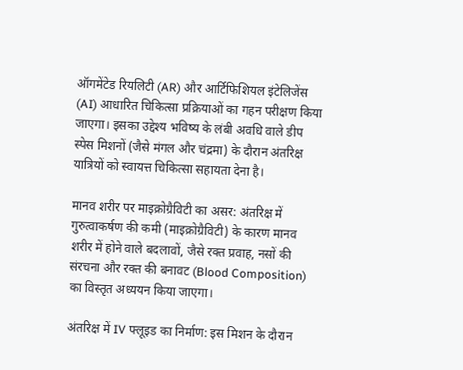ऑगमेंटेड रियलिटी (AR) और आर्टिफिशियल इंटेलिजेंस (AI) आधारित चिकित्सा प्रक्रियाओं का गहन परीक्षण किया जाएगा। इसका उद्देश्य भविष्य के लंबी अवधि वाले डीप स्पेस मिशनों (जैसे मंगल और चंद्रमा) के दौरान अंतरिक्ष यात्रियों को स्वायत्त चिकित्सा सहायता देना है।

मानव शरीर पर माइक्रोग्रैविटी का असर: अंतरिक्ष में गुरुत्वाकर्षण की कमी (माइक्रोग्रैविटी) के कारण मानव शरीर में होने वाले बदलावों, जैसे रक्त प्रवाह, नसों की संरचना और रक्त की बनावट (Blood Composition) का विस्तृत अध्ययन किया जाएगा।

अंतरिक्ष में IV फ्लूइड का निर्माण: इस मिशन के दौरान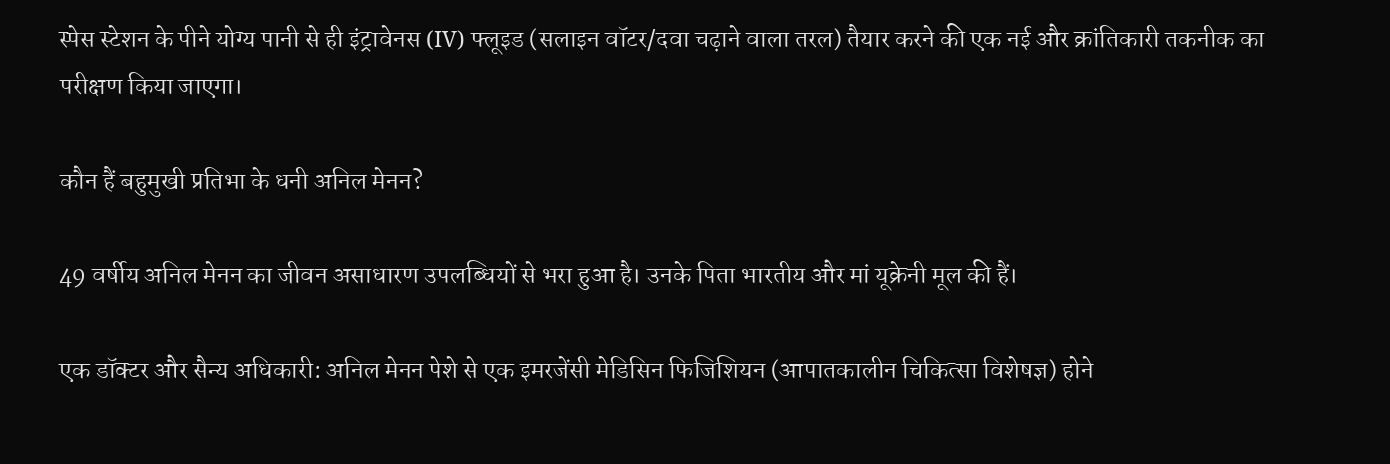स्पेस स्टेशन के पीने योग्य पानी से ही इंट्रावेनस (IV) फ्लूइड (सलाइन वॉटर/दवा चढ़ाने वाला तरल) तैयार करने की एक नई और क्रांतिकारी तकनीक का परीक्षण किया जाएगा।

कौन हैं बहुमुखी प्रतिभा के धनी अनिल मेनन?

49 वर्षीय अनिल मेनन का जीवन असाधारण उपलब्धियों से भरा हुआ है। उनके पिता भारतीय और मां यूक्रेनी मूल की हैं।

एक डॉक्टर और सैन्य अधिकारी: अनिल मेनन पेशे से एक इमरजेंसी मेडिसिन फिजिशियन (आपातकालीन चिकित्सा विशेषज्ञ) होने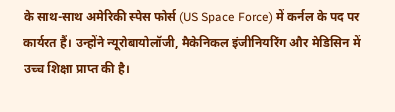के साथ-साथ अमेरिकी स्पेस फोर्स (US Space Force) में कर्नल के पद पर कार्यरत हैं। उन्होंने न्यूरोबायोलॉजी, मैकेनिकल इंजीनियरिंग और मेडिसिन में उच्च शिक्षा प्राप्त की है।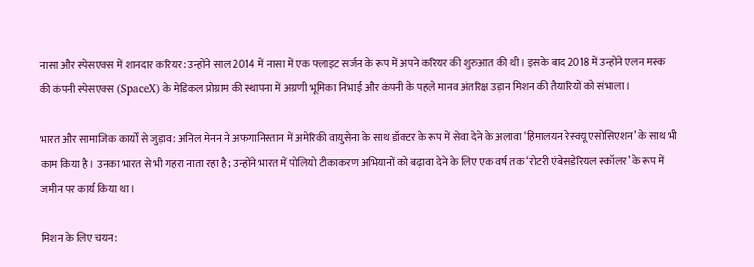नासा और स्पेसएक्स में शानदार करियर: उन्होंने साल 2014 में नासा में एक फ्लाइट सर्जन के रूप में अपने करियर की शुरुआत की थी। इसके बाद 2018 में उन्होंने एलन मस्क की कंपनी स्पेसएक्स (SpaceX) के मेडिकल प्रोग्राम की स्थापना में अग्रणी भूमिका निभाई और कंपनी के पहले मानव अंतरिक्ष उड़ान मिशन की तैयारियों को संभाला।

भारत और सामाजिक कार्यों से जुड़ाव: अनिल मेनन ने अफगानिस्तान में अमेरिकी वायुसेना के साथ डॉक्टर के रूप में सेवा देने के अलावा ‘हिमालयन रेस्क्यू एसोसिएशन’ के साथ भी काम किया है। उनका भारत से भी गहरा नाता रहा है; उन्होंने भारत में पोलियो टीकाकरण अभियानों को बढ़ावा देने के लिए एक वर्ष तक ‘रोटरी एंबेसडेरियल स्कॉलर’ के रूप में जमीन पर कार्य किया था।

मिशन के लिए चयन: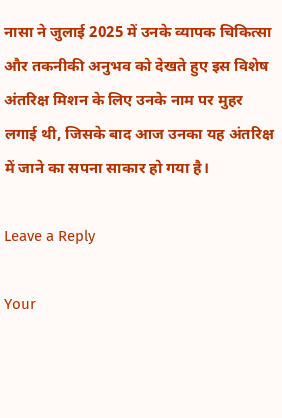नासा ने जुलाई 2025 में उनके व्यापक चिकित्सा और तकनीकी अनुभव को देखते हुए इस विशेष अंतरिक्ष मिशन के लिए उनके नाम पर मुहर लगाई थी, जिसके बाद आज उनका यह अंतरिक्ष में जाने का सपना साकार हो गया है।

Leave a Reply

Your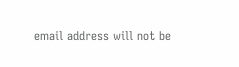email address will not be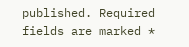published. Required fields are marked *